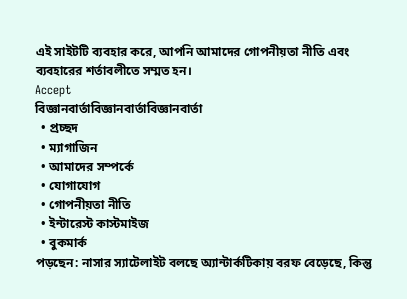এই সাইটটি ব্যবহার করে, আপনি আমাদের গোপনীয়তা নীতি এবং ব্যবহারের শর্তাবলীতে সম্মত হন।
Accept
বিজ্ঞানবার্তাবিজ্ঞানবার্তাবিজ্ঞানবার্তা
  • প্রচ্ছদ
  • ম্যাগাজিন
  • আমাদের সম্পর্কে
  • যোগাযোগ
  • গোপনীয়তা নীতি
  • ইন্টারেস্ট কাস্টমাইজ
  • বুকমার্ক
পড়ছেন: নাসার স্যাটেলাইট বলছে অ্যান্টার্কটিকায় বরফ বেড়েছে, কিন্তু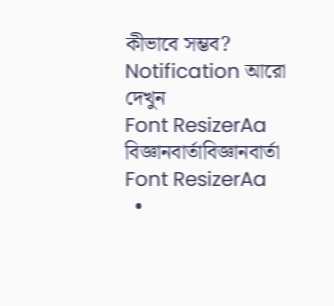কীভাবে সম্ভব?
Notification আরো দেখুন
Font ResizerAa
বিজ্ঞানবার্তাবিজ্ঞানবার্তা
Font ResizerAa
  •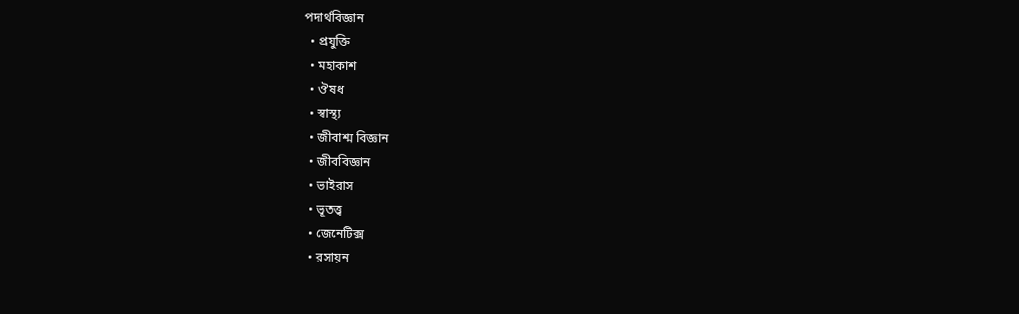পদার্থবিজ্ঞান
  • প্রযুক্তি
  • মহাকাশ
  • ঔষধ
  • স্বাস্থ্য
  • জীবাশ্ম বিজ্ঞান
  • জীববিজ্ঞান
  • ভাইরাস
  • ভূতত্ত্ব
  • জেনেটিক্স
  • রসায়ন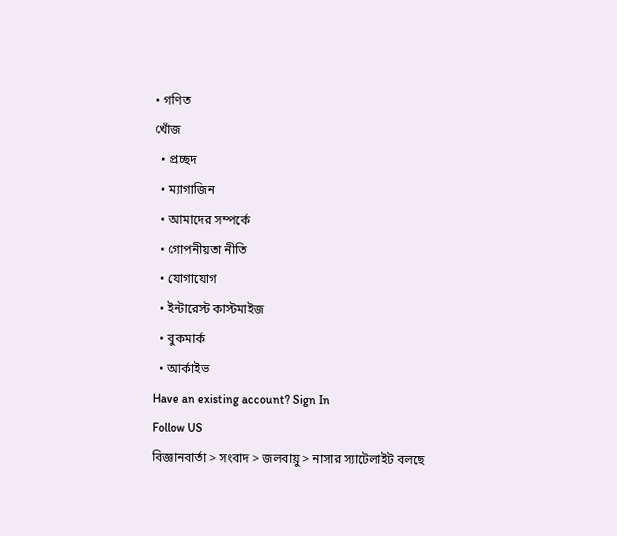• গণিত
খোঁজ
  • প্রচ্ছদ
  • ম্যাগাজিন
  • আমাদের সম্পর্কে
  • গোপনীয়তা নীতি
  • যোগাযোগ
  • ইন্টারেস্ট কাস্টমাইজ
  • বুকমার্ক
  • আর্কাইভ
Have an existing account? Sign In
Follow US
বিজ্ঞানবার্তা > সংবাদ > জলবায়ু > নাসার স্যাটেলাইট বলছে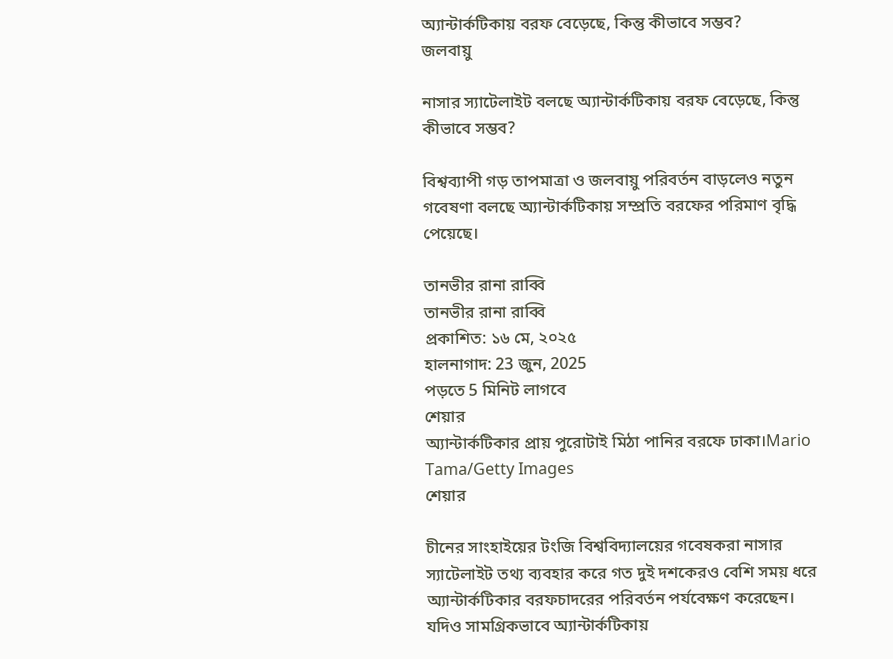অ্যান্টার্কটিকায় বরফ বেড়েছে, কিন্তু কীভাবে সম্ভব?
জলবায়ু

নাসার স্যাটেলাইট বলছে অ্যান্টার্কটিকায় বরফ বেড়েছে, কিন্তু কীভাবে সম্ভব?

বিশ্বব্যাপী গড় তাপমাত্রা ও জলবায়ু পরিবর্তন বাড়লেও নতুন গবেষণা বলছে অ্যান্টার্কটিকায় সম্প্রতি বরফের পরিমাণ বৃদ্ধি পেয়েছে।

তানভীর রানা রাব্বি
তানভীর রানা রাব্বি
প্রকাশিত: ১৬ মে, ২০২৫
হালনাগাদ: 23 জুন, 2025
পড়তে 5 মিনিট লাগবে
শেয়ার
অ্যান্টার্কটিকার প্রায় পুরোটাই মিঠা পানির বরফে ঢাকা।Mario Tama/Getty Images
শেয়ার

চীনের সাংহাইয়ের টংজি বিশ্ববিদ্যালয়ের গবেষকরা নাসার স্যাটেলাইট তথ্য ব্যবহার করে গত দুই দশকেরও বেশি সময় ধরে অ্যান্টার্কটিকার বরফচাদরের পরিবর্তন পর্যবেক্ষণ করেছেন। যদিও সামগ্রিকভাবে অ্যান্টার্কটিকায়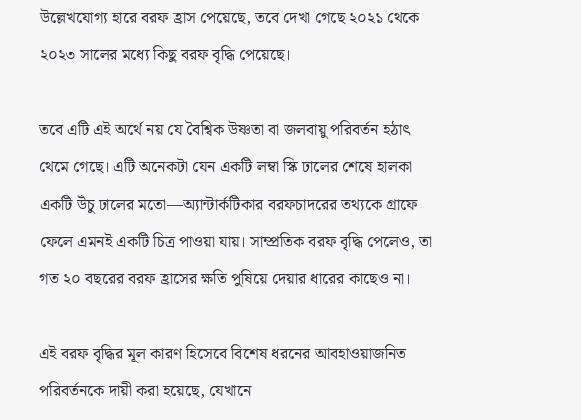উল্লেখযোগ্য হারে বরফ হ্রাস পেয়েছে, তবে দেখা গেছে ২০২১ থেকে ২০২৩ সালের মধ্যে কিছু বরফ বৃদ্ধি পেয়েছে।

তবে এটি এই অর্থে নয় যে বৈশ্বিক উষ্ণতা বা জলবায়ু পরিবর্তন হঠাৎ থেমে গেছে। এটি অনেকটা যেন একটি লম্বা স্কি ঢালের শেষে হালকা একটি উঁচু ঢালের মতো—অ্যান্টার্কটিকার বরফচাদরের তথ্যকে গ্রাফে ফেলে এমনই একটি চিত্র পাওয়া যায়। সাম্প্রতিক বরফ বৃদ্ধি পেলেও, তা গত ২০ বছরের বরফ হ্রাসের ক্ষতি পুষিয়ে দেয়ার ধারের কাছেও না।

এই বরফ বৃদ্ধির মূল কারণ হিসেবে বিশেষ ধরনের আবহাওয়াজনিত পরিবর্তনকে দায়ী করা হয়েছে, যেখানে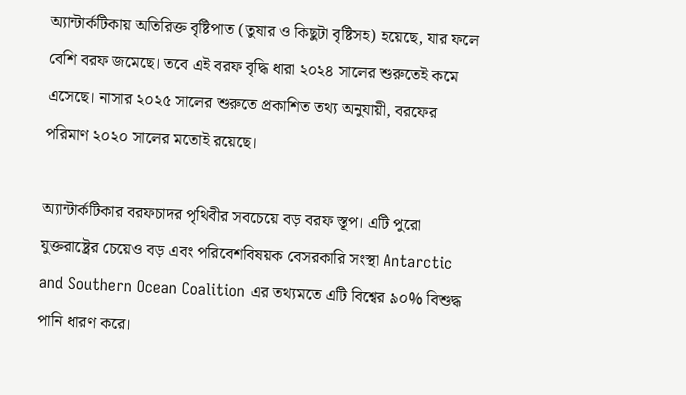অ্যান্টার্কটিকায় অতিরিক্ত বৃষ্টিপাত (তুষার ও কিছুটা বৃষ্টিসহ) হয়েছে, যার ফলে বেশি বরফ জমেছে। তবে এই বরফ বৃদ্ধি ধারা ২০২৪ সালের শুরুতেই কমে এসেছে। নাসার ২০২৫ সালের শুরুতে প্রকাশিত তথ্য অনুযায়ী, বরফের পরিমাণ ২০২০ সালের মতোই রয়েছে।

অ্যান্টার্কটিকার বরফচাদর পৃথিবীর সবচেয়ে বড় বরফ স্তূপ। এটি পুরো যুক্তরাষ্ট্রের চেয়েও বড় এবং পরিবেশবিষয়ক বেসরকারি সংস্থা Antarctic and Southern Ocean Coalition এর তথ্যমতে এটি বিশ্বের ৯০% বিশুদ্ধ পানি ধারণ করে।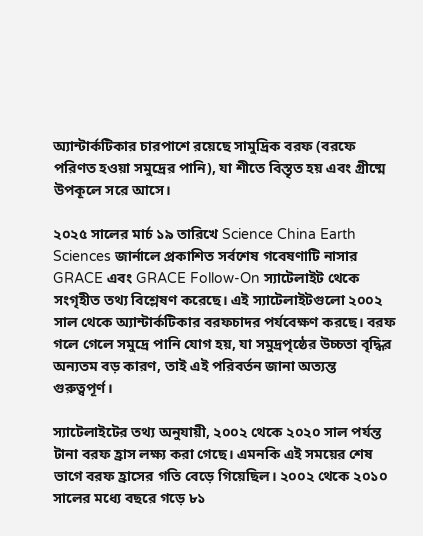অ্যান্টার্কটিকার চারপাশে রয়েছে সামুদ্রিক বরফ (বরফে পরিণত হওয়া সমুদ্রের পানি), যা শীতে বিস্তৃত হয় এবং গ্রীষ্মে উপকূলে সরে আসে।

২০২৫ সালের মার্চ ১৯ তারিখে Science China Earth Sciences জার্নালে প্রকাশিত সর্বশেষ গবেষণাটি নাসার GRACE এবং GRACE Follow-On স্যাটেলাইট থেকে সংগৃহীত তথ্য বিশ্লেষণ করেছে। এই স্যাটেলাইটগুলো ২০০২ সাল থেকে অ্যান্টার্কটিকার বরফচাদর পর্যবেক্ষণ করছে। বরফ গলে গেলে সমুদ্রে পানি যোগ হয়, যা সমুদ্রপৃষ্ঠের উচ্চতা বৃদ্ধির অন্যতম বড় কারণ, তাই এই পরিবর্তন জানা অত্যন্ত গুরুত্বপূর্ণ।

স্যাটেলাইটের তথ্য অনুযায়ী, ২০০২ থেকে ২০২০ সাল পর্যন্ত টানা বরফ হ্রাস লক্ষ্য করা গেছে। এমনকি এই সময়ের শেষ ভাগে বরফ হ্রাসের গতি বেড়ে গিয়েছিল। ২০০২ থেকে ২০১০ সালের মধ্যে বছরে গড়ে ৮১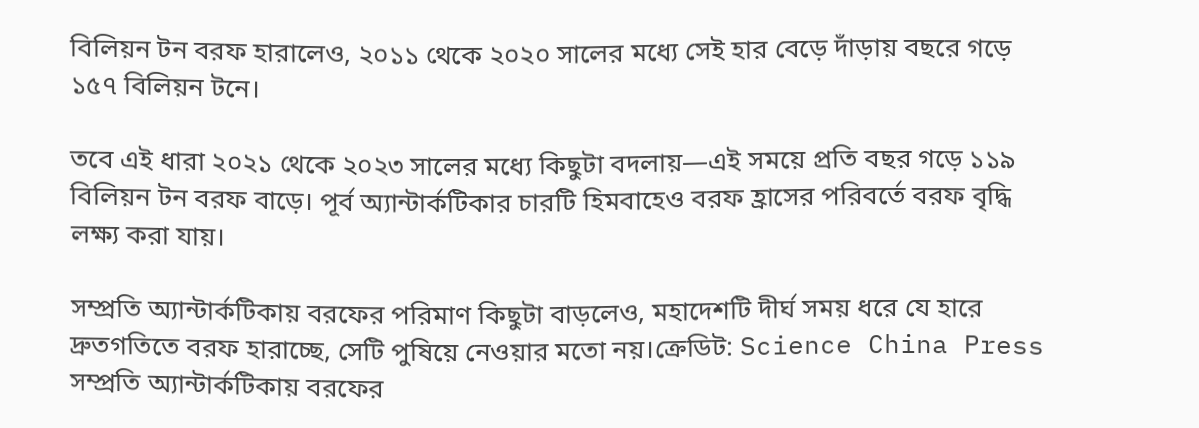বিলিয়ন টন বরফ হারালেও, ২০১১ থেকে ২০২০ সালের মধ্যে সেই হার বেড়ে দাঁড়ায় বছরে গড়ে ১৫৭ বিলিয়ন টনে।

তবে এই ধারা ২০২১ থেকে ২০২৩ সালের মধ্যে কিছুটা বদলায়—এই সময়ে প্রতি বছর গড়ে ১১৯ বিলিয়ন টন বরফ বাড়ে। পূর্ব অ্যান্টার্কটিকার চারটি হিমবাহেও বরফ হ্রাসের পরিবর্তে বরফ বৃদ্ধি লক্ষ্য করা যায়।

সম্প্রতি অ্যান্টার্কটিকায় বরফের পরিমাণ কিছুটা বাড়লেও, মহাদেশটি দীর্ঘ সময় ধরে যে হারে দ্রুতগতিতে বরফ হারাচ্ছে, সেটি পুষিয়ে নেওয়ার মতো নয়।ক্রেডিট: Science China Press
সম্প্রতি অ্যান্টার্কটিকায় বরফের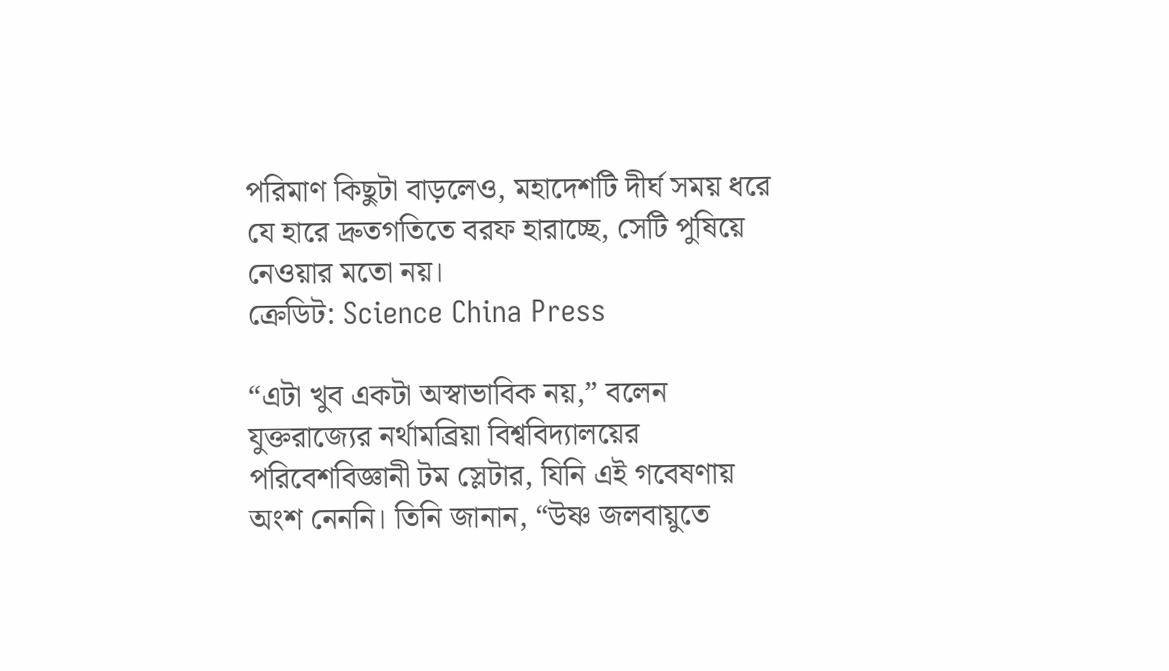পরিমাণ কিছুটা বাড়লেও, মহাদেশটি দীর্ঘ সময় ধরে যে হারে দ্রুতগতিতে বরফ হারাচ্ছে, সেটি পুষিয়ে নেওয়ার মতো নয়।
ক্রেডিট: Science China Press

“এটা খুব একটা অস্বাভাবিক নয়,” বলেন যুক্তরাজ্যের নর্থামব্রিয়া বিশ্ববিদ্যালয়ের পরিবেশবিজ্ঞানী টম স্লেটার, যিনি এই গবেষণায় অংশ নেননি। তিনি জানান, “উষ্ণ জলবায়ুতে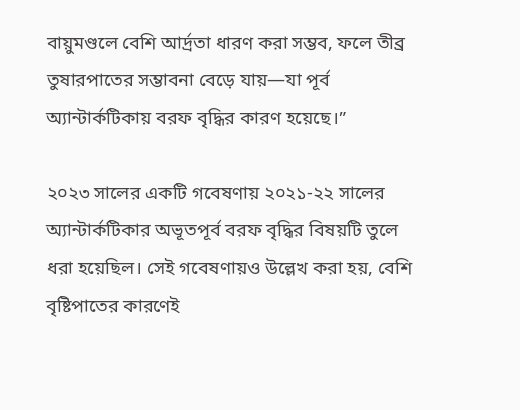বায়ুমণ্ডলে বেশি আর্দ্রতা ধারণ করা সম্ভব, ফলে তীব্র তুষারপাতের সম্ভাবনা বেড়ে যায়—যা পূর্ব অ্যান্টার্কটিকায় বরফ বৃদ্ধির কারণ হয়েছে।”

২০২৩ সালের একটি গবেষণায় ২০২১-২২ সালের অ্যান্টার্কটিকার অভূতপূর্ব বরফ বৃদ্ধির বিষয়টি তুলে ধরা হয়েছিল। সেই গবেষণায়ও উল্লেখ করা হয়, বেশি বৃষ্টিপাতের কারণেই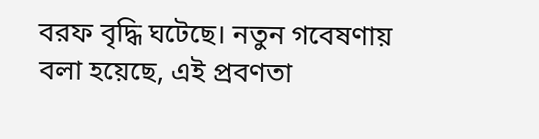বরফ বৃদ্ধি ঘটেছে। নতুন গবেষণায় বলা হয়েছে, এই প্রবণতা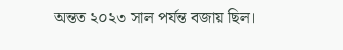অন্তত ২০২৩ সাল পর্যন্ত বজায় ছিল।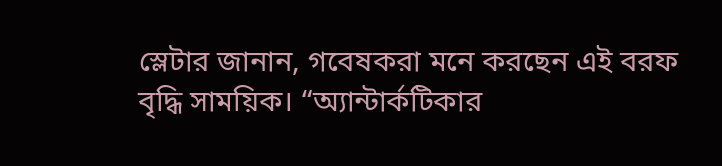স্লেটার জানান, গবেষকরা মনে করছেন এই বরফ বৃদ্ধি সাময়িক। “অ্যান্টার্কটিকার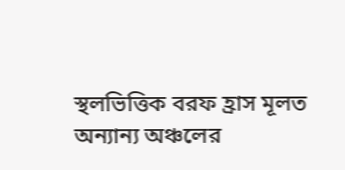স্থলভিত্তিক বরফ হ্রাস মূলত অন্যান্য অঞ্চলের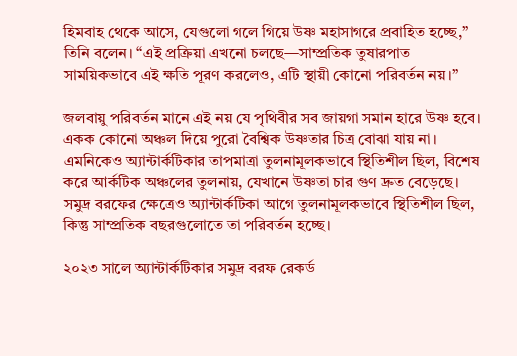হিমবাহ থেকে আসে, যেগুলো গলে গিয়ে উষ্ণ মহাসাগরে প্রবাহিত হচ্ছে,” তিনি বলেন। “এই প্রক্রিয়া এখনো চলছে—সাম্প্রতিক তুষারপাত সাময়িকভাবে এই ক্ষতি পূরণ করলেও, এটি স্থায়ী কোনো পরিবর্তন নয়।”

জলবায়ু পরিবর্তন মানে এই নয় যে পৃথিবীর সব জায়গা সমান হারে উষ্ণ হবে। একক কোনো অঞ্চল দিয়ে পুরো বৈশ্বিক উষ্ণতার চিত্র বোঝা যায় না। এমনিকেও অ্যান্টার্কটিকার তাপমাত্রা তুলনামূলকভাবে স্থিতিশীল ছিল, বিশেষ করে আর্কটিক অঞ্চলের তুলনায়, যেখানে উষ্ণতা চার গুণ দ্রুত বেড়েছে। সমুদ্র বরফের ক্ষেত্রেও অ্যান্টার্কটিকা আগে তুলনামূলকভাবে স্থিতিশীল ছিল, কিন্তু সাম্প্রতিক বছরগুলোতে তা পরিবর্তন হচ্ছে।

২০২৩ সালে অ্যান্টার্কটিকার সমুদ্র বরফ রেকর্ড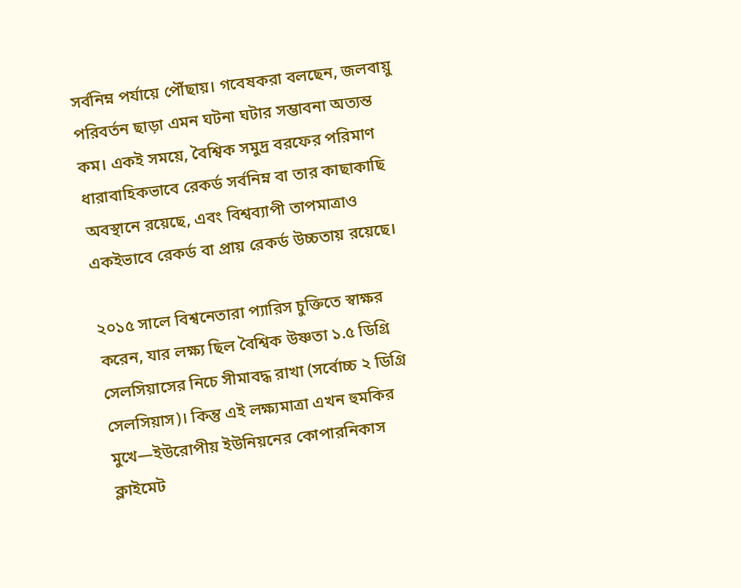সর্বনিম্ন পর্যায়ে পৌঁছায়। গবেষকরা বলছেন, জলবায়ু পরিবর্তন ছাড়া এমন ঘটনা ঘটার সম্ভাবনা অত্যন্ত কম। একই সময়ে, বৈশ্বিক সমুদ্র বরফের পরিমাণ ধারাবাহিকভাবে রেকর্ড সর্বনিম্ন বা তার কাছাকাছি অবস্থানে রয়েছে, এবং বিশ্বব্যাপী তাপমাত্রাও একইভাবে রেকর্ড বা প্রায় রেকর্ড উচ্চতায় রয়েছে।

২০১৫ সালে বিশ্বনেতারা প্যারিস চুক্তিতে স্বাক্ষর করেন, যার লক্ষ্য ছিল বৈশ্বিক উষ্ণতা ১.৫ ডিগ্রি সেলসিয়াসের নিচে সীমাবদ্ধ রাখা (সর্বোচ্চ ২ ডিগ্রি সেলসিয়াস)। কিন্তু এই লক্ষ্যমাত্রা এখন হুমকির মুখে—ইউরোপীয় ইউনিয়নের কোপারনিকাস ক্লাইমেট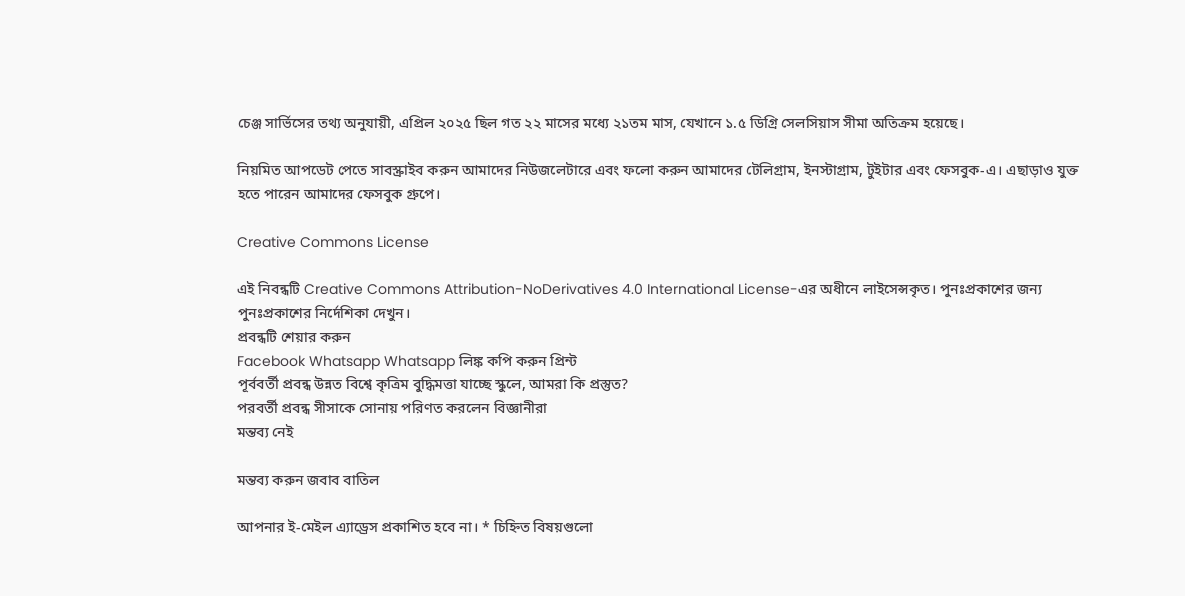চেঞ্জ সার্ভিসের তথ্য অনুযায়ী, এপ্রিল ২০২৫ ছিল গত ২২ মাসের মধ্যে ২১তম মাস, যেখানে ১.৫ ডিগ্রি সেলসিয়াস সীমা অতিক্রম হয়েছে।

নিয়মিত আপডেট পেতে সাবস্ক্রাইব করুন আমাদের নিউজলেটারে এবং ফলো করুন আমাদের টেলিগ্রাম, ইনস্টাগ্রাম, টুইটার এবং ফেসবুক-এ। এছাড়াও যুক্ত হতে পারেন আমাদের ফেসবুক গ্রুপে।

Creative Commons License

এই নিবন্ধটি Creative Commons Attribution-NoDerivatives 4.0 International License-এর অধীনে লাইসেন্সকৃত। পুনঃপ্রকাশের জন্য পুনঃপ্রকাশের নির্দেশিকা দেখুন।
প্রবন্ধটি শেয়ার করুন
Facebook Whatsapp Whatsapp লিঙ্ক কপি করুন প্রিন্ট
পূর্ববর্তী প্রবন্ধ উন্নত বিশ্বে কৃত্রিম বুদ্ধিমত্তা যাচ্ছে স্কুলে, আমরা কি প্রস্তুত?
পরবর্তী প্রবন্ধ সীসাকে সোনায় পরিণত করলেন বিজ্ঞানীরা
মন্তব্য নেই

মন্তব্য করুন জবাব বাতিল

আপনার ই-মেইল এ্যাড্রেস প্রকাশিত হবে না। * চিহ্নিত বিষয়গুলো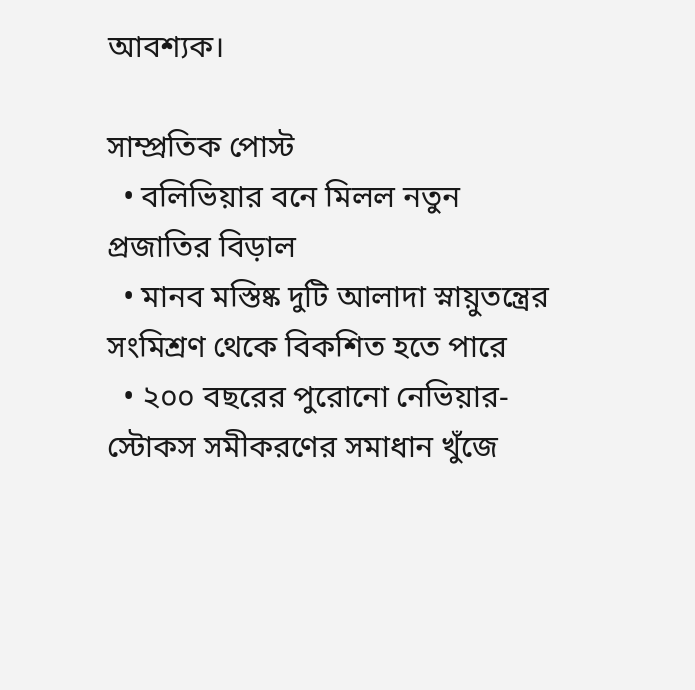আবশ্যক।

সাম্প্রতিক পোস্ট
  • বলিভিয়ার বনে মিলল নতুন প্রজাতির বিড়াল
  • মানব মস্তিষ্ক দুটি আলাদা স্নায়ুতন্ত্রের সংমিশ্রণ থেকে বিকশিত হতে পারে
  • ২০০ বছরের পুরোনো নেভিয়ার-স্টোকস সমীকরণের সমাধান খুঁজে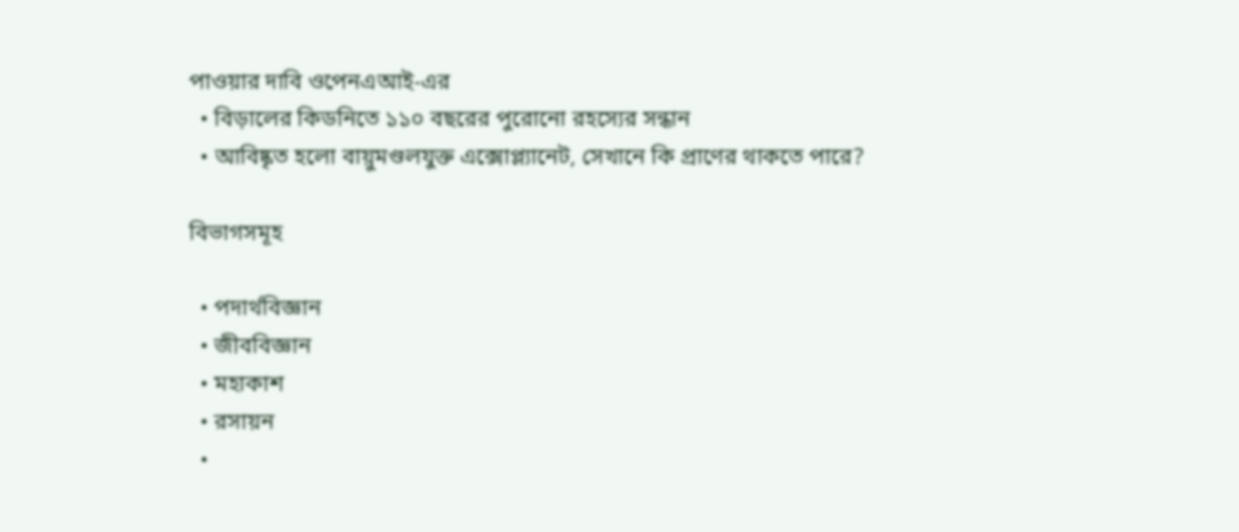পাওয়ার দাবি ওপেনএআই-এর
  • বিড়ালের কিডনিতে ১১০ বছরের পুরোনো রহস্যের সন্ধান
  • আবিষ্কৃত হলো বায়ুমণ্ডলযুক্ত এক্সোপ্ল্যানেট, সেখানে কি প্রাণের থাকতে পারে?

বিভাগসমূহ

  • পদার্থবিজ্ঞান
  • জীববিজ্ঞান
  • মহাকাশ
  • রসায়ন
  •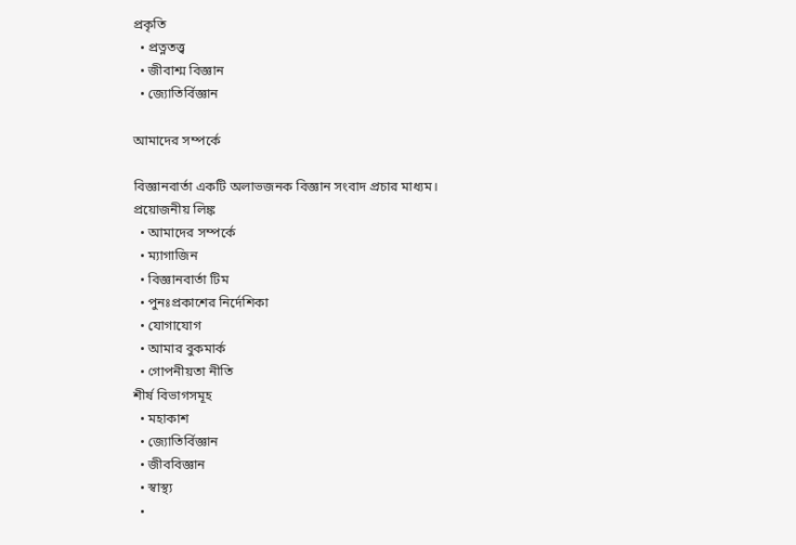প্রকৃতি
  • প্রত্নতত্ত্ব
  • জীবাশ্ম বিজ্ঞান
  • জ্যোতির্বিজ্ঞান

আমাদের সম্পর্কে

বিজ্ঞানবার্তা একটি অলাভজনক বিজ্ঞান সংবাদ প্রচার মাধ্যম।
প্রয়োজনীয় লিঙ্ক
  • আমাদের সম্পর্কে
  • ম্যাগাজিন
  • বিজ্ঞানবার্তা টিম
  • পুনঃপ্রকাশের নির্দেশিকা
  • যোগাযোগ
  • আমার বুকমার্ক
  • গোপনীয়তা নীতি
শীর্ষ বিভাগসমূহ
  • মহাকাশ
  • জ্যোতির্বিজ্ঞান
  • জীববিজ্ঞান
  • স্বাস্থ্য
  •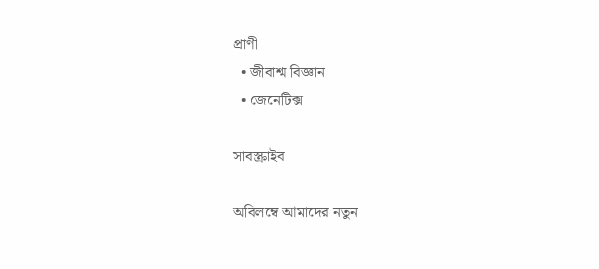প্রাণী
  • জীবাশ্ম বিজ্ঞান
  • জেনেটিক্স

সাবস্ক্রাইব

অবিলম্বে আমাদের নতুন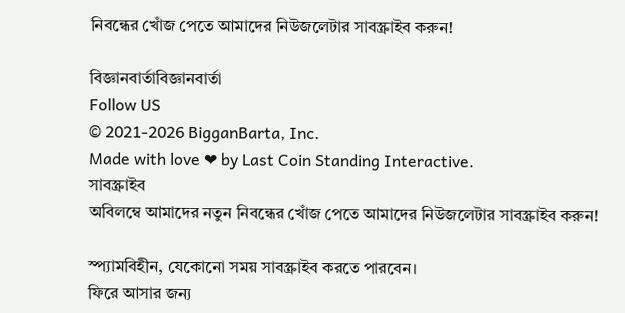নিবন্ধের খোঁজ পেতে আমাদের নিউজলেটার সাবস্ক্রাইব করুন!

বিজ্ঞানবার্তাবিজ্ঞানবার্তা
Follow US
© 2021-2026 BigganBarta, Inc.
Made with love ❤ by Last Coin Standing Interactive.
সাবস্ক্রাইব
অবিলম্বে আমাদের নতুন নিবন্ধের খোঁজ পেতে আমাদের নিউজলেটার সাবস্ক্রাইব করুন!

স্প্যামবিহীন, যেকোনো সময় সাবস্ক্রাইব করতে পারবেন।
ফিরে আসার জন্য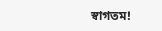স্বাগতম!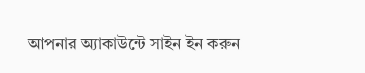আপনার অ্যাকাউন্টে সাইন ইন করুন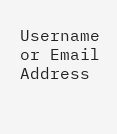Username or Email Address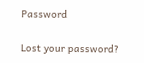Password

Lost your password?